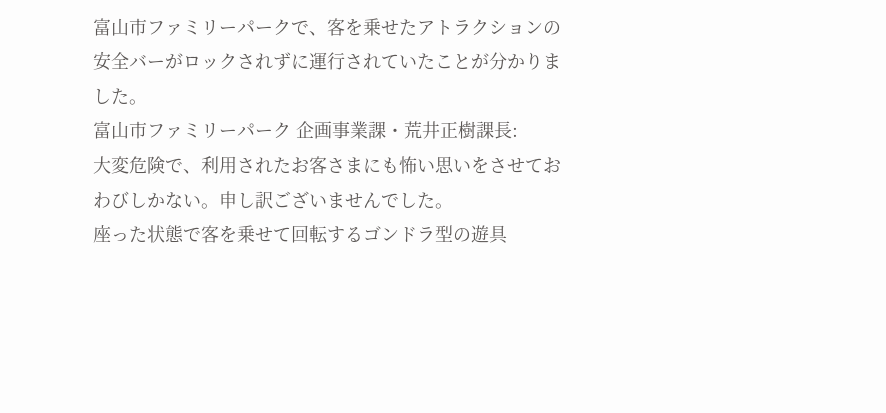富山市ファミリーパークで、客を乗せたアトラクションの安全バーがロックされずに運行されていたことが分かりました。
富山市ファミリーパーク 企画事業課・荒井正樹課長:
大変危険で、利用されたお客さまにも怖い思いをさせておわびしかない。申し訳ございませんでした。
座った状態で客を乗せて回転するゴンドラ型の遊具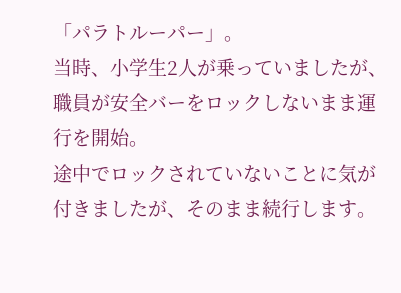「パラトルーパー」。
当時、小学生2人が乗っていましたが、職員が安全バーをロックしないまま運行を開始。
途中でロックされていないことに気が付きましたが、そのまま続行します。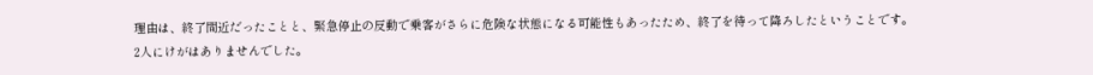理由は、終了間近だったことと、緊急停止の反動で乗客がさらに危険な状態になる可能性もあったため、終了を待って降ろしたということです。
2人にけがはありませんでした。